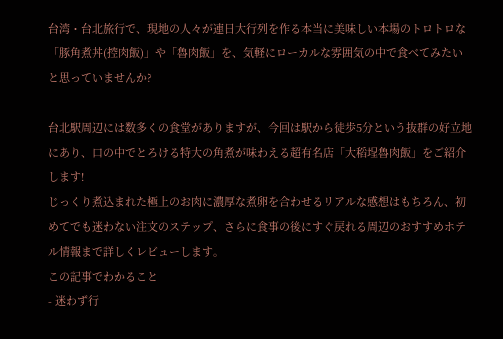台湾・台北旅行で、現地の人々が連日大行列を作る本当に美味しい本場のトロトロな「豚角煮丼(控肉飯)」や「魯肉飯」を、気軽にローカルな雰囲気の中で食べてみたいと思っていませんか?

台北駅周辺には数多くの食堂がありますが、今回は駅から徒歩5分という抜群の好立地にあり、口の中でとろける特大の角煮が味わえる超有名店「大稻埕魯肉飯」をご紹介します!
じっくり煮込まれた極上のお肉に濃厚な煮卵を合わせるリアルな感想はもちろん、初めてでも迷わない注文のステップ、さらに食事の後にすぐ戻れる周辺のおすすめホテル情報まで詳しくレビューします。
この記事でわかること
- 迷わず行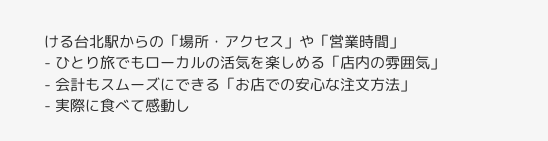ける台北駅からの「場所・アクセス」や「営業時間」
- ひとり旅でもローカルの活気を楽しめる「店内の雰囲気」
- 会計もスムーズにできる「お店での安心な注文方法」
- 実際に食べて感動し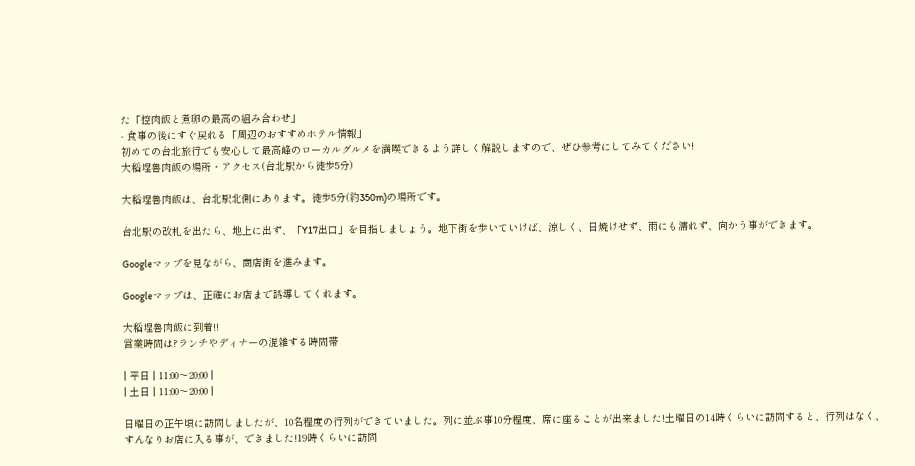た「控肉飯と煮卵の最高の組み合わせ」
- 食事の後にすぐ戻れる「周辺のおすすめホテル情報」
初めての台北旅行でも安心して最高峰のローカルグルメを満喫できるよう詳しく解説しますので、ぜひ参考にしてみてください!
大稻埕魯肉飯の場所・アクセス(台北駅から徒歩5分)

大稻埕魯肉飯は、台北駅北側にあります。徒歩5分(約350m)の場所です。

台北駅の改札を出たら、地上に出ず、「Y17出口」を目指しましょう。地下街を歩いていけば、涼しく、日焼けせず、雨にも濡れず、向かう事ができます。

Googleマップを見ながら、商店街を進みます。

Googleマップは、正確にお店まで誘導してくれます。

大稻埕魯肉飯に到着!!
営業時間は?ランチやディナーの混雑する時間帯

| 平日 | 11:00〜20:00 |
| 土日 | 11:00〜20:00 |

日曜日の正午頃に訪問しましたが、10名程度の行列ができていました。列に並ぶ事10分程度、席に座ることが出来ました!土曜日の14時くらいに訪問すると、行列はなく、すんなりお店に入る事が、できました!19時くらいに訪問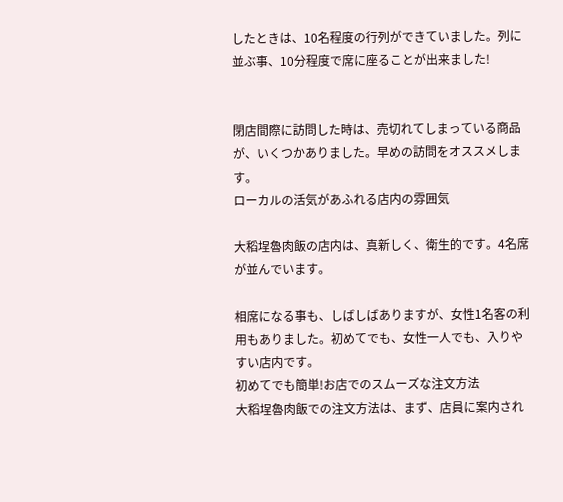したときは、10名程度の行列ができていました。列に並ぶ事、10分程度で席に座ることが出来ました!


閉店間際に訪問した時は、売切れてしまっている商品が、いくつかありました。早めの訪問をオススメします。
ローカルの活気があふれる店内の雰囲気

大稻埕魯肉飯の店内は、真新しく、衛生的です。4名席が並んでいます。

相席になる事も、しばしばありますが、女性1名客の利用もありました。初めてでも、女性一人でも、入りやすい店内です。
初めてでも簡単!お店でのスムーズな注文方法
大稻埕魯肉飯での注文方法は、まず、店員に案内され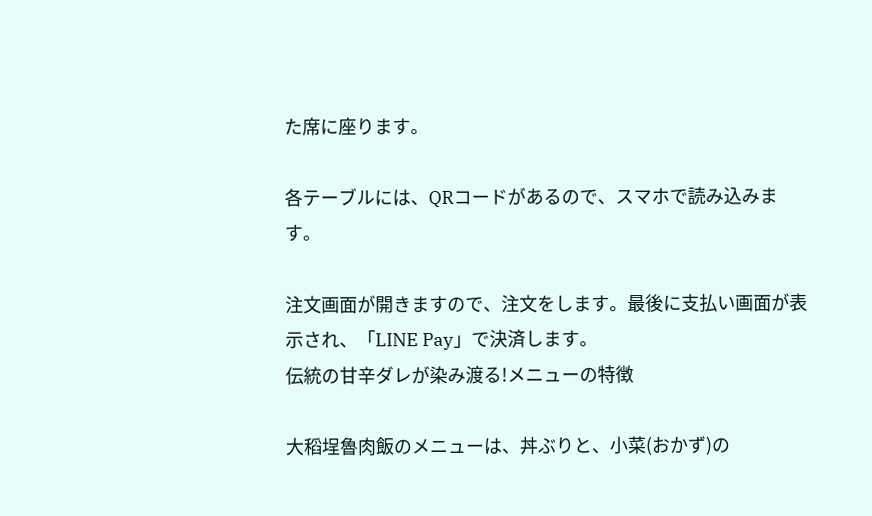た席に座ります。

各テーブルには、QRコードがあるので、スマホで読み込みます。

注文画面が開きますので、注文をします。最後に支払い画面が表示され、「LINE Pay」で決済します。
伝統の甘辛ダレが染み渡る!メニューの特徴

大稻埕魯肉飯のメニューは、丼ぶりと、小菜(おかず)の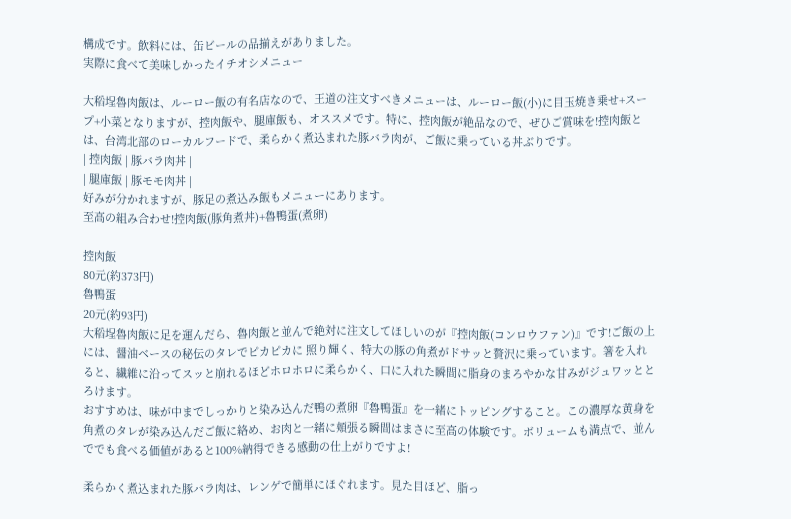構成です。飲料には、缶ビールの品揃えがありました。
実際に食べて美味しかったイチオシメニュー

大稻埕魯肉飯は、ルーロー飯の有名店なので、王道の注文すべきメニューは、ルーロー飯(小)に目玉焼き乗せ+スープ+小菜となりますが、控肉飯や、腿庫飯も、オススメです。特に、控肉飯が絶品なので、ぜひご賞味を!控肉飯とは、台湾北部のローカルフードで、柔らかく煮込まれた豚バラ肉が、ご飯に乗っている丼ぶりです。
| 控肉飯 | 豚バラ肉丼 |
| 腿庫飯 | 豚モモ肉丼 |
好みが分かれますが、豚足の煮込み飯もメニューにあります。
至高の組み合わせ!控肉飯(豚角煮丼)+魯鴨蛋(煮卵)

控肉飯
80元(約373円)
魯鴨蛋
20元(約93円)
大稻埕魯肉飯に足を運んだら、魯肉飯と並んで絶対に注文してほしいのが『控肉飯(コンロウファン)』です!ご飯の上には、醤油ベースの秘伝のタレでピカピカに 照り輝く、特大の豚の角煮がドサッと贅沢に乗っています。箸を入れると、繊維に沿ってスッと崩れるほどホロホロに柔らかく、口に入れた瞬間に脂身のまろやかな甘みがジュワッととろけます。
おすすめは、味が中までしっかりと染み込んだ鴨の煮卵『魯鴨蛋』を一緒にトッピングすること。この濃厚な黄身を角煮のタレが染み込んだご飯に絡め、お肉と一緒に頬張る瞬間はまさに至高の体験です。ボリュームも満点で、並んででも食べる価値があると100%納得できる感動の仕上がりですよ!

柔らかく煮込まれた豚バラ肉は、レンゲで簡単にほぐれます。見た目ほど、脂っ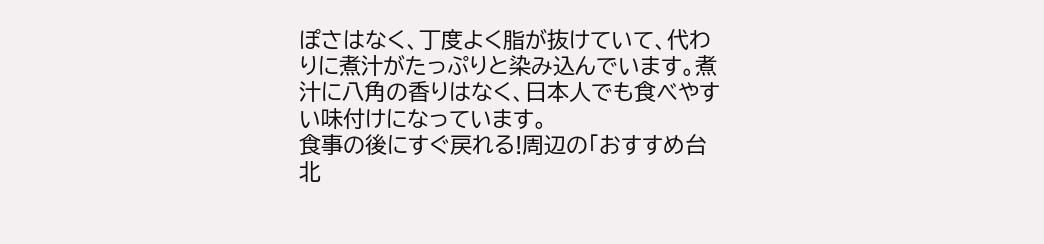ぽさはなく、丁度よく脂が抜けていて、代わりに煮汁がたっぷりと染み込んでいます。煮汁に八角の香りはなく、日本人でも食べやすい味付けになっています。
食事の後にすぐ戻れる!周辺の「おすすめ台北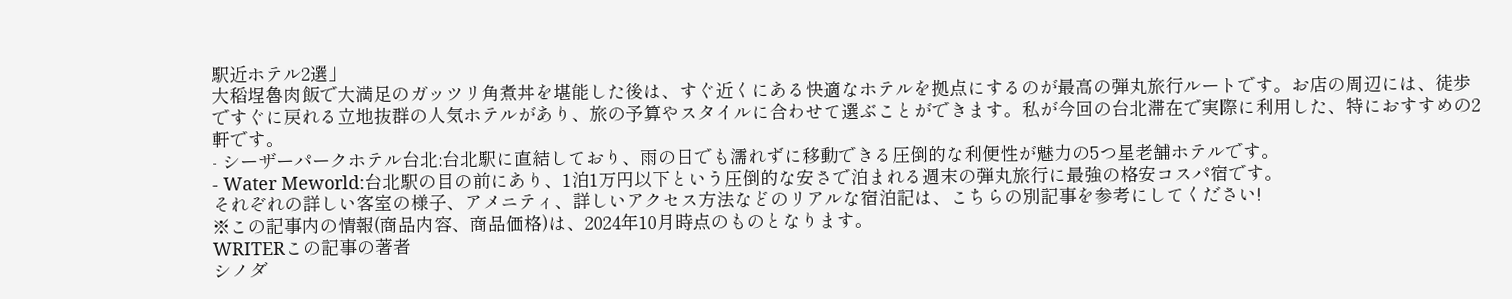駅近ホテル2選」
大稻埕魯肉飯で大満足のガッツリ角煮丼を堪能した後は、すぐ近くにある快適なホテルを拠点にするのが最高の弾丸旅行ルートです。お店の周辺には、徒歩ですぐに戻れる立地抜群の人気ホテルがあり、旅の予算やスタイルに合わせて選ぶことができます。私が今回の台北滞在で実際に利用した、特におすすめの2軒です。
- シーザーパークホテル台北:台北駅に直結しており、雨の日でも濡れずに移動できる圧倒的な利便性が魅力の5つ星老舗ホテルです。
- Water Meworld:台北駅の目の前にあり、1泊1万円以下という圧倒的な安さで泊まれる週末の弾丸旅行に最強の格安コスパ宿です。
それぞれの詳しい客室の様子、アメニティ、詳しいアクセス方法などのリアルな宿泊記は、こちらの別記事を参考にしてください!
※この記事内の情報(商品内容、商品価格)は、2024年10月時点のものとなります。
WRITERこの記事の著者
シノダ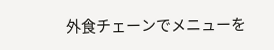外食チェーンでメニューを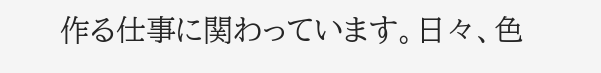作る仕事に関わっています。日々、色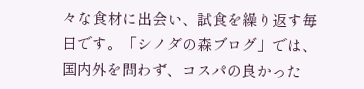々な食材に出会い、試食を繰り返す毎日です。「シノダの森ブログ」では、国内外を問わず、コスパの良かった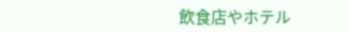飲食店やホテル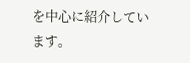を中心に紹介しています。